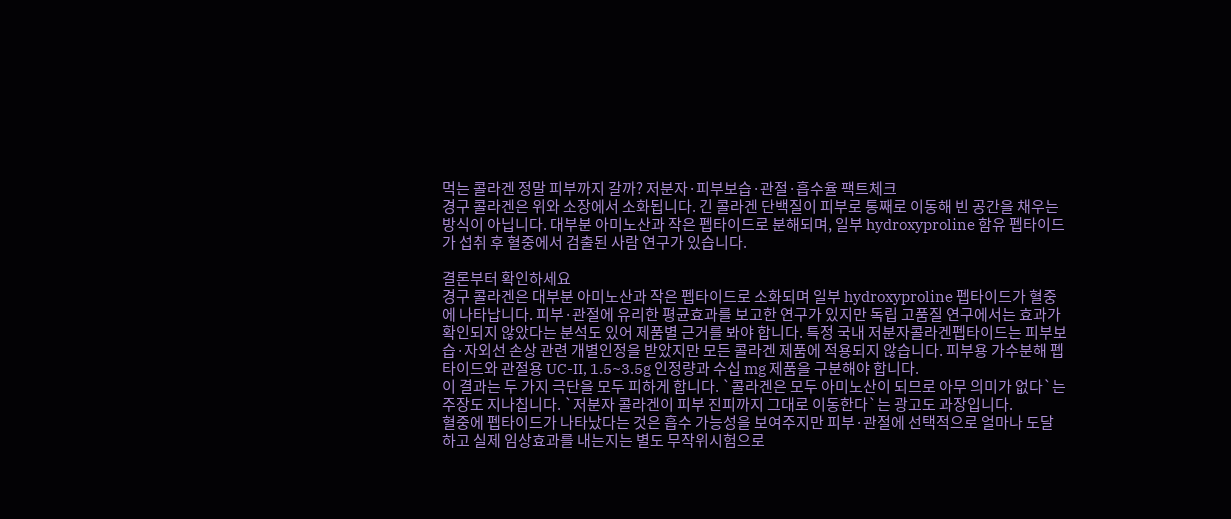먹는 콜라겐 정말 피부까지 갈까? 저분자·피부보습·관절·흡수율 팩트체크
경구 콜라겐은 위와 소장에서 소화됩니다. 긴 콜라겐 단백질이 피부로 통째로 이동해 빈 공간을 채우는 방식이 아닙니다. 대부분 아미노산과 작은 펩타이드로 분해되며, 일부 hydroxyproline 함유 펩타이드가 섭취 후 혈중에서 검출된 사람 연구가 있습니다.

결론부터 확인하세요
경구 콜라겐은 대부분 아미노산과 작은 펩타이드로 소화되며 일부 hydroxyproline 펩타이드가 혈중에 나타납니다. 피부·관절에 유리한 평균효과를 보고한 연구가 있지만 독립 고품질 연구에서는 효과가 확인되지 않았다는 분석도 있어 제품별 근거를 봐야 합니다. 특정 국내 저분자콜라겐펩타이드는 피부보습·자외선 손상 관련 개별인정을 받았지만 모든 콜라겐 제품에 적용되지 않습니다. 피부용 가수분해 펩타이드와 관절용 UC-II, 1.5~3.5g 인정량과 수십 mg 제품을 구분해야 합니다.
이 결과는 두 가지 극단을 모두 피하게 합니다. `콜라겐은 모두 아미노산이 되므로 아무 의미가 없다`는 주장도 지나칩니다. `저분자 콜라겐이 피부 진피까지 그대로 이동한다`는 광고도 과장입니다.
혈중에 펩타이드가 나타났다는 것은 흡수 가능성을 보여주지만 피부·관절에 선택적으로 얼마나 도달하고 실제 임상효과를 내는지는 별도 무작위시험으로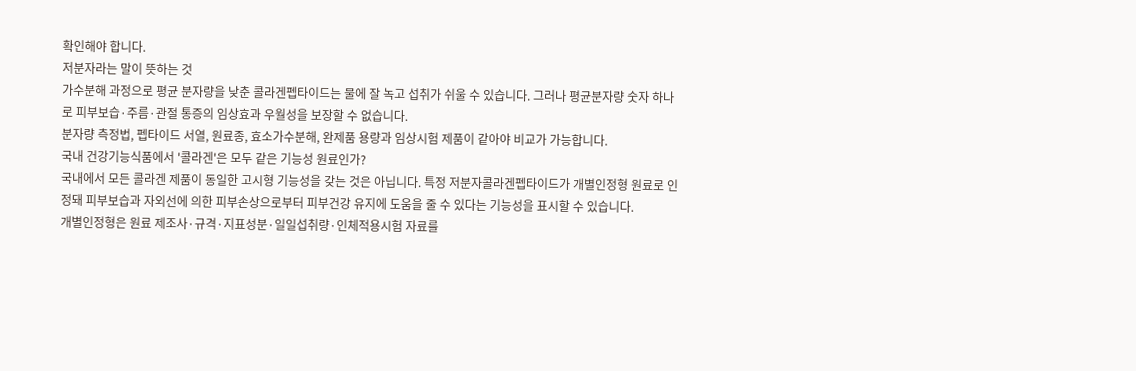확인해야 합니다.
저분자라는 말이 뜻하는 것
가수분해 과정으로 평균 분자량을 낮춘 콜라겐펩타이드는 물에 잘 녹고 섭취가 쉬울 수 있습니다. 그러나 평균분자량 숫자 하나로 피부보습·주름·관절 통증의 임상효과 우월성을 보장할 수 없습니다.
분자량 측정법, 펩타이드 서열, 원료종, 효소가수분해, 완제품 용량과 임상시험 제품이 같아야 비교가 가능합니다.
국내 건강기능식품에서 '콜라겐'은 모두 같은 기능성 원료인가?
국내에서 모든 콜라겐 제품이 동일한 고시형 기능성을 갖는 것은 아닙니다. 특정 저분자콜라겐펩타이드가 개별인정형 원료로 인정돼 피부보습과 자외선에 의한 피부손상으로부터 피부건강 유지에 도움을 줄 수 있다는 기능성을 표시할 수 있습니다.
개별인정형은 원료 제조사·규격·지표성분·일일섭취량·인체적용시험 자료를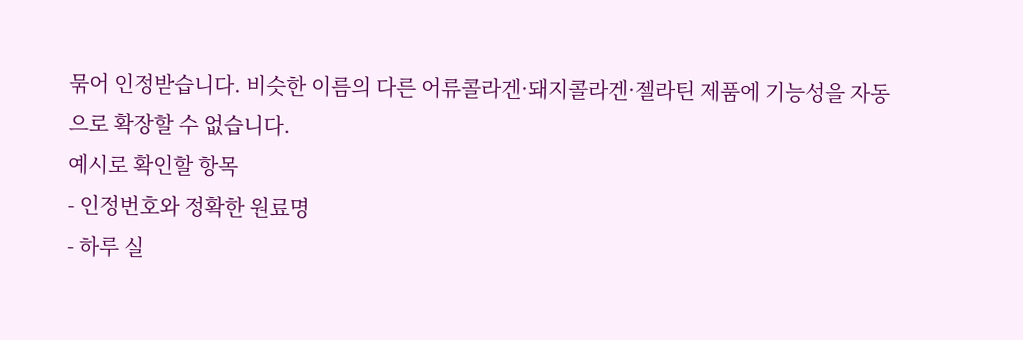묶어 인정받습니다. 비슷한 이름의 다른 어류콜라겐·돼지콜라겐·젤라틴 제품에 기능성을 자동으로 확장할 수 없습니다.
예시로 확인할 항목
- 인정번호와 정확한 원료명
- 하루 실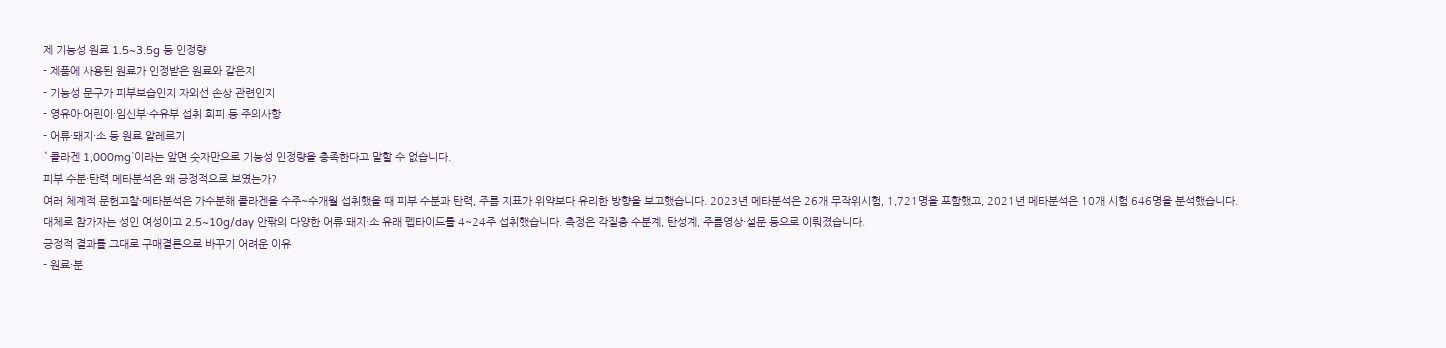제 기능성 원료 1.5~3.5g 등 인정량
- 제품에 사용된 원료가 인정받은 원료와 같은지
- 기능성 문구가 피부보습인지 자외선 손상 관련인지
- 영유아·어린이·임신부·수유부 섭취 회피 등 주의사항
- 어류·돼지·소 등 원료 알레르기
`콜라겐 1,000mg`이라는 앞면 숫자만으로 기능성 인정량을 충족한다고 말할 수 없습니다.
피부 수분·탄력 메타분석은 왜 긍정적으로 보였는가?
여러 체계적 문헌고찰·메타분석은 가수분해 콜라겐을 수주~수개월 섭취했을 때 피부 수분과 탄력, 주름 지표가 위약보다 유리한 방향을 보고했습니다. 2023년 메타분석은 26개 무작위시험, 1,721명을 포함했고, 2021년 메타분석은 10개 시험 646명을 분석했습니다.
대체로 참가자는 성인 여성이고 2.5~10g/day 안팎의 다양한 어류·돼지·소 유래 펩타이드를 4~24주 섭취했습니다. 측정은 각질층 수분계, 탄성계, 주름영상·설문 등으로 이뤄졌습니다.
긍정적 결과를 그대로 구매결론으로 바꾸기 어려운 이유
- 원료·분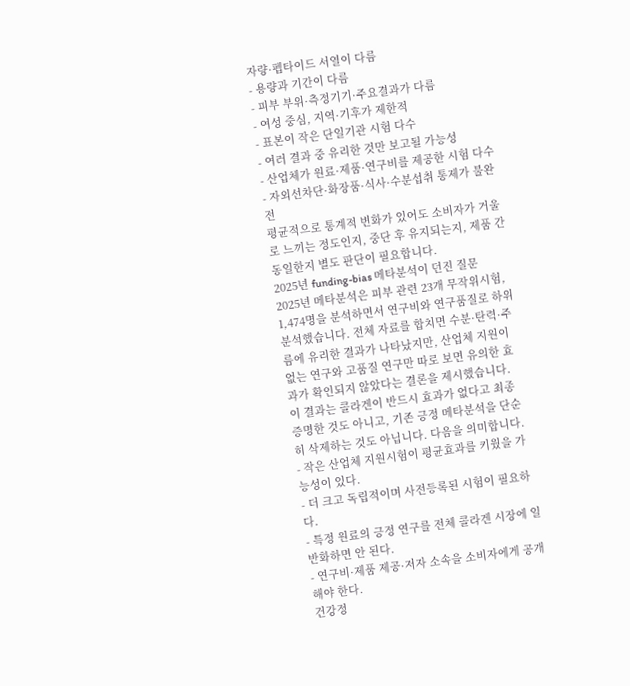자량·펩타이드 서열이 다름
- 용량과 기간이 다름
- 피부 부위·측정기기·주요결과가 다름
- 여성 중심, 지역·기후가 제한적
- 표본이 작은 단일기관 시험 다수
- 여러 결과 중 유리한 것만 보고될 가능성
- 산업체가 원료·제품·연구비를 제공한 시험 다수
- 자외선차단·화장품·식사·수분섭취 통제가 불완전
평균적으로 통계적 변화가 있어도 소비자가 거울로 느끼는 정도인지, 중단 후 유지되는지, 제품 간 동일한지 별도 판단이 필요합니다.
2025년 funding-bias 메타분석이 던진 질문
2025년 메타분석은 피부 관련 23개 무작위시험, 1,474명을 분석하면서 연구비와 연구품질로 하위분석했습니다. 전체 자료를 합치면 수분·탄력·주름에 유리한 결과가 나타났지만, 산업체 지원이 없는 연구와 고품질 연구만 따로 보면 유의한 효과가 확인되지 않았다는 결론을 제시했습니다.
이 결과는 콜라겐이 반드시 효과가 없다고 최종 증명한 것도 아니고, 기존 긍정 메타분석을 단순히 삭제하는 것도 아닙니다. 다음을 의미합니다.
- 작은 산업체 지원시험이 평균효과를 키웠을 가능성이 있다.
- 더 크고 독립적이며 사전등록된 시험이 필요하다.
- 특정 원료의 긍정 연구를 전체 콜라겐 시장에 일반화하면 안 된다.
- 연구비·제품 제공·저자 소속을 소비자에게 공개해야 한다.
건강정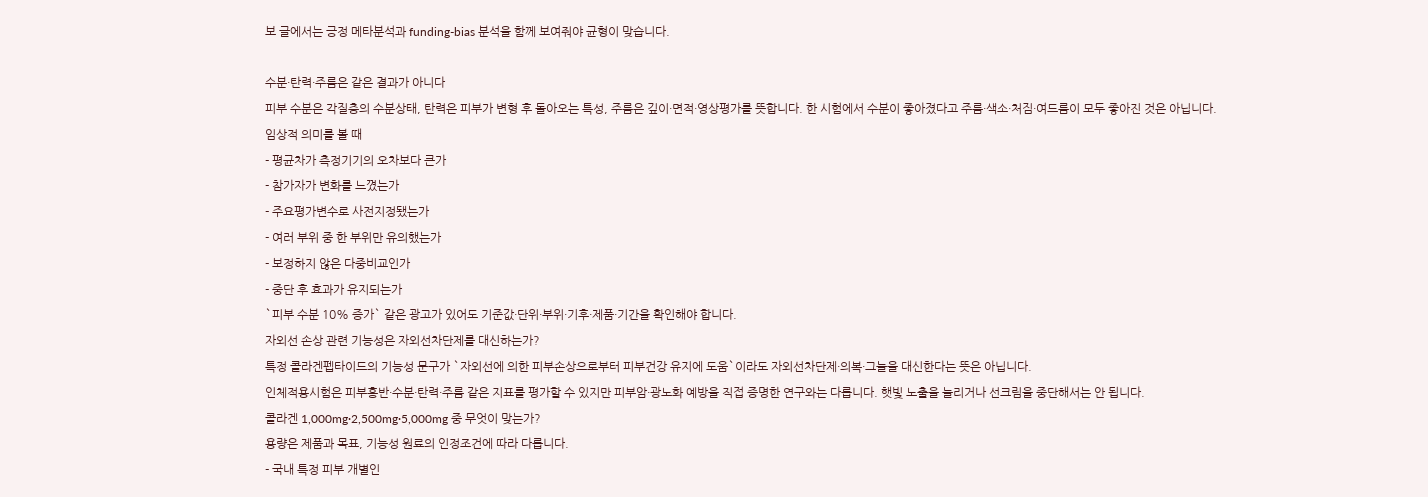보 글에서는 긍정 메타분석과 funding-bias 분석을 함께 보여줘야 균형이 맞습니다.

수분·탄력·주름은 같은 결과가 아니다
피부 수분은 각질층의 수분상태, 탄력은 피부가 변형 후 돌아오는 특성, 주름은 깊이·면적·영상평가를 뜻합니다. 한 시험에서 수분이 좋아졌다고 주름·색소·처짐·여드름이 모두 좋아진 것은 아닙니다.
임상적 의미를 볼 때
- 평균차가 측정기기의 오차보다 큰가
- 참가자가 변화를 느꼈는가
- 주요평가변수로 사전지정됐는가
- 여러 부위 중 한 부위만 유의했는가
- 보정하지 않은 다중비교인가
- 중단 후 효과가 유지되는가
`피부 수분 10% 증가` 같은 광고가 있어도 기준값·단위·부위·기후·제품·기간을 확인해야 합니다.
자외선 손상 관련 기능성은 자외선차단제를 대신하는가?
특정 콜라겐펩타이드의 기능성 문구가 `자외선에 의한 피부손상으로부터 피부건강 유지에 도움`이라도 자외선차단제·의복·그늘을 대신한다는 뜻은 아닙니다.
인체적용시험은 피부홍반·수분·탄력·주름 같은 지표를 평가할 수 있지만 피부암·광노화 예방을 직접 증명한 연구와는 다릅니다. 햇빛 노출을 늘리거나 선크림을 중단해서는 안 됩니다.
콜라겐 1,000mg·2,500mg·5,000mg 중 무엇이 맞는가?
용량은 제품과 목표, 기능성 원료의 인정조건에 따라 다릅니다.
- 국내 특정 피부 개별인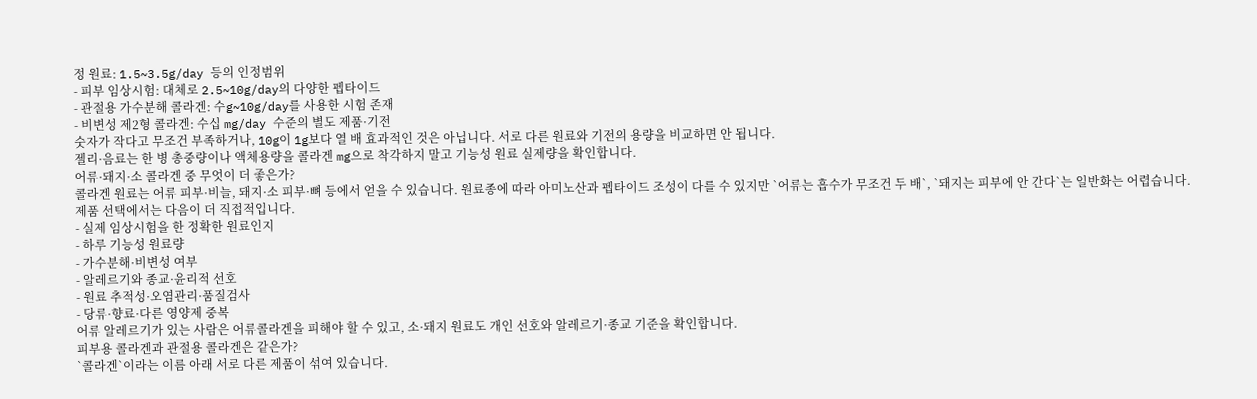정 원료: 1.5~3.5g/day 등의 인정범위
- 피부 임상시험: 대체로 2.5~10g/day의 다양한 펩타이드
- 관절용 가수분해 콜라겐: 수g~10g/day를 사용한 시험 존재
- 비변성 제2형 콜라겐: 수십 mg/day 수준의 별도 제품·기전
숫자가 작다고 무조건 부족하거나, 10g이 1g보다 열 배 효과적인 것은 아닙니다. 서로 다른 원료와 기전의 용량을 비교하면 안 됩니다.
젤리·음료는 한 병 총중량이나 액체용량을 콜라겐 mg으로 착각하지 말고 기능성 원료 실제량을 확인합니다.
어류·돼지·소 콜라겐 중 무엇이 더 좋은가?
콜라겐 원료는 어류 피부·비늘, 돼지·소 피부·뼈 등에서 얻을 수 있습니다. 원료종에 따라 아미노산과 펩타이드 조성이 다를 수 있지만 `어류는 흡수가 무조건 두 배`, `돼지는 피부에 안 간다`는 일반화는 어렵습니다.
제품 선택에서는 다음이 더 직접적입니다.
- 실제 임상시험을 한 정확한 원료인지
- 하루 기능성 원료량
- 가수분해·비변성 여부
- 알레르기와 종교·윤리적 선호
- 원료 추적성·오염관리·품질검사
- 당류·향료·다른 영양제 중복
어류 알레르기가 있는 사람은 어류콜라겐을 피해야 할 수 있고, 소·돼지 원료도 개인 선호와 알레르기·종교 기준을 확인합니다.
피부용 콜라겐과 관절용 콜라겐은 같은가?
`콜라겐`이라는 이름 아래 서로 다른 제품이 섞여 있습니다.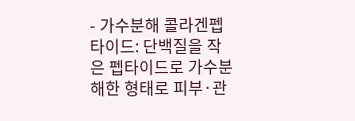- 가수분해 콜라겐펩타이드: 단백질을 작은 펩타이드로 가수분해한 형태로 피부·관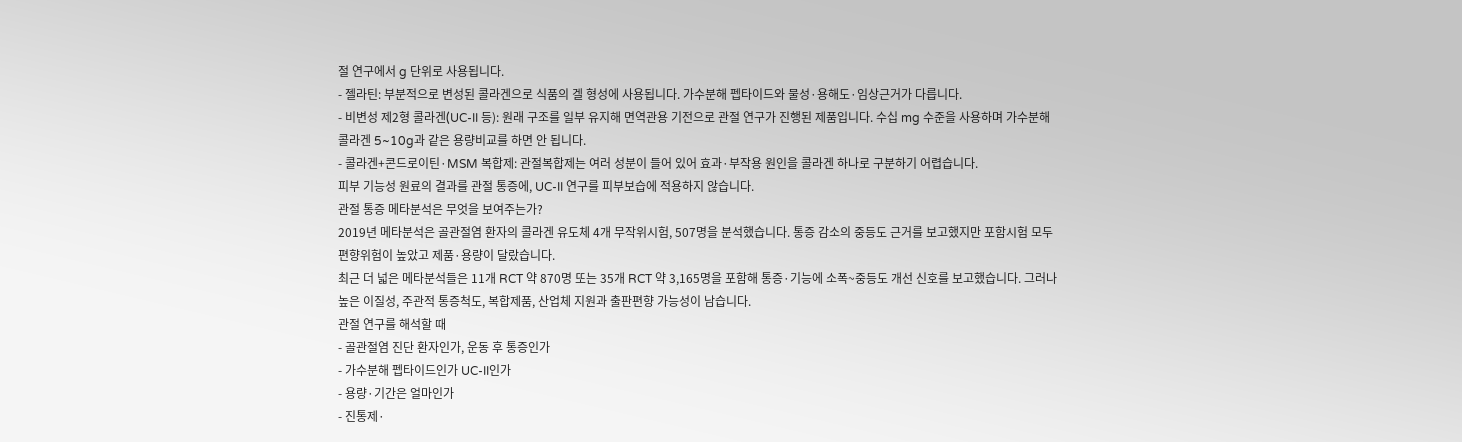절 연구에서 g 단위로 사용됩니다.
- 젤라틴: 부분적으로 변성된 콜라겐으로 식품의 겔 형성에 사용됩니다. 가수분해 펩타이드와 물성·용해도·임상근거가 다릅니다.
- 비변성 제2형 콜라겐(UC-II 등): 원래 구조를 일부 유지해 면역관용 기전으로 관절 연구가 진행된 제품입니다. 수십 mg 수준을 사용하며 가수분해 콜라겐 5~10g과 같은 용량비교를 하면 안 됩니다.
- 콜라겐+콘드로이틴·MSM 복합제: 관절복합제는 여러 성분이 들어 있어 효과·부작용 원인을 콜라겐 하나로 구분하기 어렵습니다.
피부 기능성 원료의 결과를 관절 통증에, UC-II 연구를 피부보습에 적용하지 않습니다.
관절 통증 메타분석은 무엇을 보여주는가?
2019년 메타분석은 골관절염 환자의 콜라겐 유도체 4개 무작위시험, 507명을 분석했습니다. 통증 감소의 중등도 근거를 보고했지만 포함시험 모두 편향위험이 높았고 제품·용량이 달랐습니다.
최근 더 넓은 메타분석들은 11개 RCT 약 870명 또는 35개 RCT 약 3,165명을 포함해 통증·기능에 소폭~중등도 개선 신호를 보고했습니다. 그러나 높은 이질성, 주관적 통증척도, 복합제품, 산업체 지원과 출판편향 가능성이 남습니다.
관절 연구를 해석할 때
- 골관절염 진단 환자인가, 운동 후 통증인가
- 가수분해 펩타이드인가 UC-II인가
- 용량·기간은 얼마인가
- 진통제·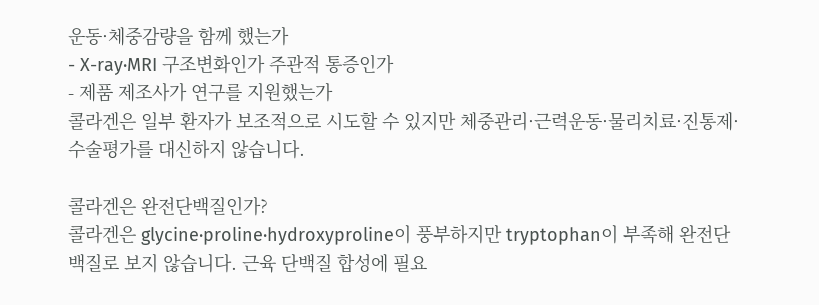운동·체중감량을 함께 했는가
- X-ray·MRI 구조변화인가 주관적 통증인가
- 제품 제조사가 연구를 지원했는가
콜라겐은 일부 환자가 보조적으로 시도할 수 있지만 체중관리·근력운동·물리치료·진통제·수술평가를 대신하지 않습니다.

콜라겐은 완전단백질인가?
콜라겐은 glycine·proline·hydroxyproline이 풍부하지만 tryptophan이 부족해 완전단백질로 보지 않습니다. 근육 단백질 합성에 필요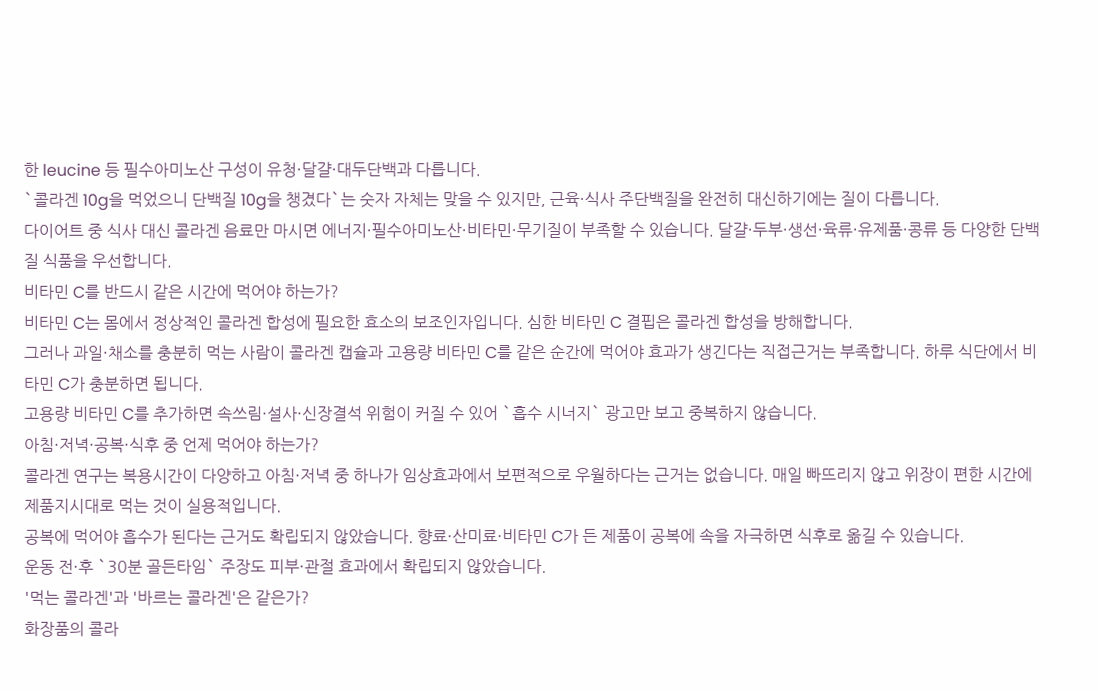한 leucine 등 필수아미노산 구성이 유청·달걀·대두단백과 다릅니다.
`콜라겐 10g을 먹었으니 단백질 10g을 챙겼다`는 숫자 자체는 맞을 수 있지만, 근육·식사 주단백질을 완전히 대신하기에는 질이 다릅니다.
다이어트 중 식사 대신 콜라겐 음료만 마시면 에너지·필수아미노산·비타민·무기질이 부족할 수 있습니다. 달걀·두부·생선·육류·유제품·콩류 등 다양한 단백질 식품을 우선합니다.
비타민 C를 반드시 같은 시간에 먹어야 하는가?
비타민 C는 몸에서 정상적인 콜라겐 합성에 필요한 효소의 보조인자입니다. 심한 비타민 C 결핍은 콜라겐 합성을 방해합니다.
그러나 과일·채소를 충분히 먹는 사람이 콜라겐 캡슐과 고용량 비타민 C를 같은 순간에 먹어야 효과가 생긴다는 직접근거는 부족합니다. 하루 식단에서 비타민 C가 충분하면 됩니다.
고용량 비타민 C를 추가하면 속쓰림·설사·신장결석 위험이 커질 수 있어 `흡수 시너지` 광고만 보고 중복하지 않습니다.
아침·저녁·공복·식후 중 언제 먹어야 하는가?
콜라겐 연구는 복용시간이 다양하고 아침·저녁 중 하나가 임상효과에서 보편적으로 우월하다는 근거는 없습니다. 매일 빠뜨리지 않고 위장이 편한 시간에 제품지시대로 먹는 것이 실용적입니다.
공복에 먹어야 흡수가 된다는 근거도 확립되지 않았습니다. 향료·산미료·비타민 C가 든 제품이 공복에 속을 자극하면 식후로 옮길 수 있습니다.
운동 전·후 `30분 골든타임` 주장도 피부·관절 효과에서 확립되지 않았습니다.
'먹는 콜라겐'과 '바르는 콜라겐'은 같은가?
화장품의 콜라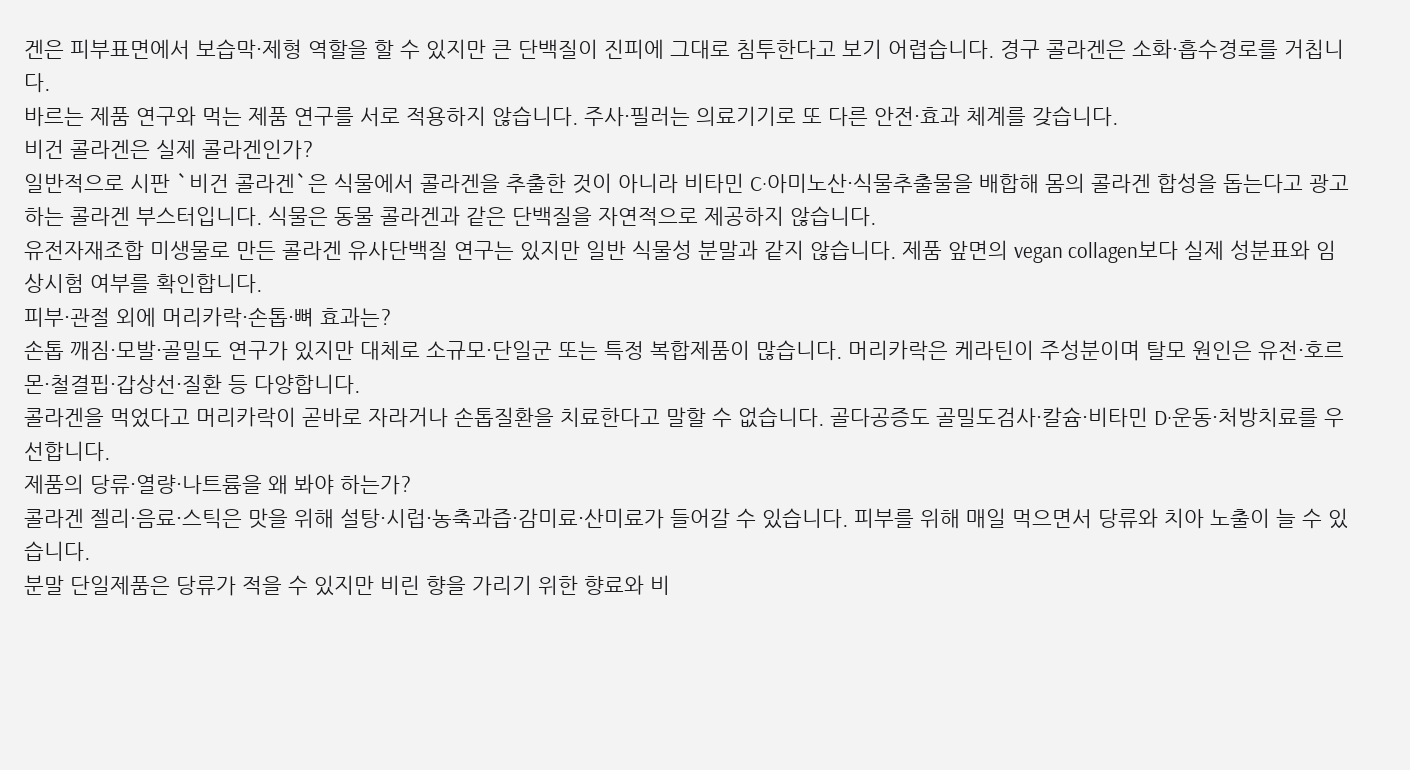겐은 피부표면에서 보습막·제형 역할을 할 수 있지만 큰 단백질이 진피에 그대로 침투한다고 보기 어렵습니다. 경구 콜라겐은 소화·흡수경로를 거칩니다.
바르는 제품 연구와 먹는 제품 연구를 서로 적용하지 않습니다. 주사·필러는 의료기기로 또 다른 안전·효과 체계를 갖습니다.
비건 콜라겐은 실제 콜라겐인가?
일반적으로 시판 `비건 콜라겐`은 식물에서 콜라겐을 추출한 것이 아니라 비타민 C·아미노산·식물추출물을 배합해 몸의 콜라겐 합성을 돕는다고 광고하는 콜라겐 부스터입니다. 식물은 동물 콜라겐과 같은 단백질을 자연적으로 제공하지 않습니다.
유전자재조합 미생물로 만든 콜라겐 유사단백질 연구는 있지만 일반 식물성 분말과 같지 않습니다. 제품 앞면의 vegan collagen보다 실제 성분표와 임상시험 여부를 확인합니다.
피부·관절 외에 머리카락·손톱·뼈 효과는?
손톱 깨짐·모발·골밀도 연구가 있지만 대체로 소규모·단일군 또는 특정 복합제품이 많습니다. 머리카락은 케라틴이 주성분이며 탈모 원인은 유전·호르몬·철결핍·갑상선·질환 등 다양합니다.
콜라겐을 먹었다고 머리카락이 곧바로 자라거나 손톱질환을 치료한다고 말할 수 없습니다. 골다공증도 골밀도검사·칼슘·비타민 D·운동·처방치료를 우선합니다.
제품의 당류·열량·나트륨을 왜 봐야 하는가?
콜라겐 젤리·음료·스틱은 맛을 위해 설탕·시럽·농축과즙·감미료·산미료가 들어갈 수 있습니다. 피부를 위해 매일 먹으면서 당류와 치아 노출이 늘 수 있습니다.
분말 단일제품은 당류가 적을 수 있지만 비린 향을 가리기 위한 향료와 비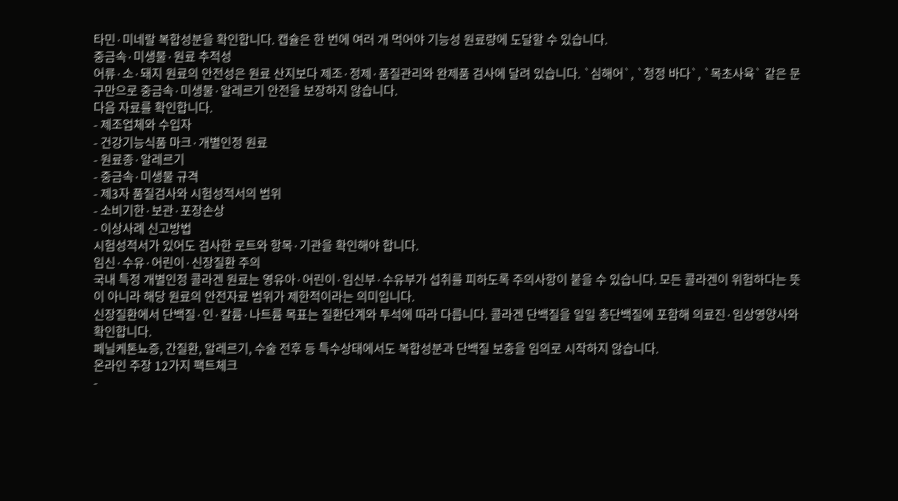타민·미네랄 복합성분을 확인합니다. 캡슐은 한 번에 여러 개 먹어야 기능성 원료량에 도달할 수 있습니다.
중금속·미생물·원료 추적성
어류·소·돼지 원료의 안전성은 원료 산지보다 제조·정제·품질관리와 완제품 검사에 달려 있습니다. `심해어`, `청정 바다`, `목초사육` 같은 문구만으로 중금속·미생물·알레르기 안전을 보장하지 않습니다.
다음 자료를 확인합니다.
- 제조업체와 수입자
- 건강기능식품 마크·개별인정 원료
- 원료종·알레르기
- 중금속·미생물 규격
- 제3자 품질검사와 시험성적서의 범위
- 소비기한·보관·포장손상
- 이상사례 신고방법
시험성적서가 있어도 검사한 로트와 항목·기관을 확인해야 합니다.
임신·수유·어린이·신장질환 주의
국내 특정 개별인정 콜라겐 원료는 영유아·어린이·임신부·수유부가 섭취를 피하도록 주의사항이 붙을 수 있습니다. 모든 콜라겐이 위험하다는 뜻이 아니라 해당 원료의 안전자료 범위가 제한적이라는 의미입니다.
신장질환에서 단백질·인·칼륨·나트륨 목표는 질환단계와 투석에 따라 다릅니다. 콜라겐 단백질을 일일 총단백질에 포함해 의료진·임상영양사와 확인합니다.
페닐케톤뇨증, 간질환, 알레르기, 수술 전후 등 특수상태에서도 복합성분과 단백질 보충을 임의로 시작하지 않습니다.
온라인 주장 12가지 팩트체크
-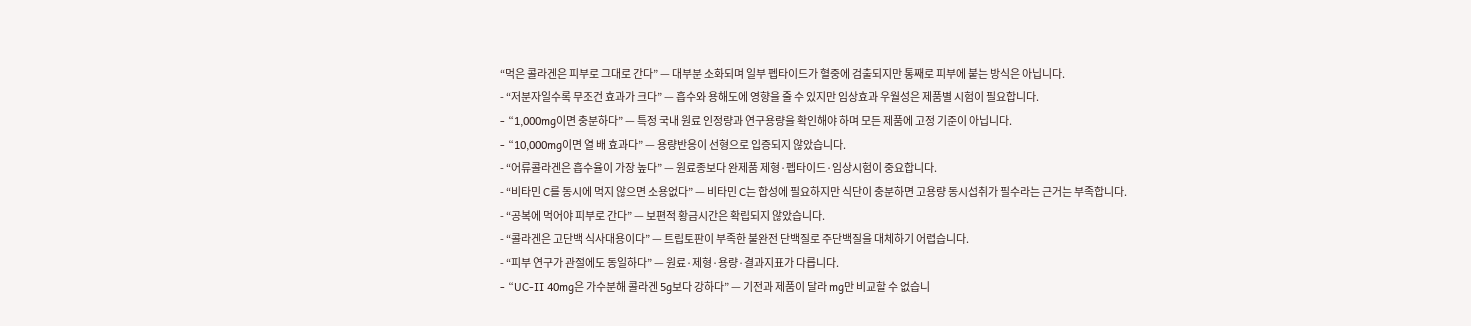“먹은 콜라겐은 피부로 그대로 간다” — 대부분 소화되며 일부 펩타이드가 혈중에 검출되지만 통째로 피부에 붙는 방식은 아닙니다.
- “저분자일수록 무조건 효과가 크다” — 흡수와 용해도에 영향을 줄 수 있지만 임상효과 우월성은 제품별 시험이 필요합니다.
- “1,000mg이면 충분하다” — 특정 국내 원료 인정량과 연구용량을 확인해야 하며 모든 제품에 고정 기준이 아닙니다.
- “10,000mg이면 열 배 효과다” — 용량반응이 선형으로 입증되지 않았습니다.
- “어류콜라겐은 흡수율이 가장 높다” — 원료종보다 완제품 제형·펩타이드·임상시험이 중요합니다.
- “비타민 C를 동시에 먹지 않으면 소용없다” — 비타민 C는 합성에 필요하지만 식단이 충분하면 고용량 동시섭취가 필수라는 근거는 부족합니다.
- “공복에 먹어야 피부로 간다” — 보편적 황금시간은 확립되지 않았습니다.
- “콜라겐은 고단백 식사대용이다” — 트립토판이 부족한 불완전 단백질로 주단백질을 대체하기 어렵습니다.
- “피부 연구가 관절에도 동일하다” — 원료·제형·용량·결과지표가 다릅니다.
- “UC-II 40mg은 가수분해 콜라겐 5g보다 강하다” — 기전과 제품이 달라 mg만 비교할 수 없습니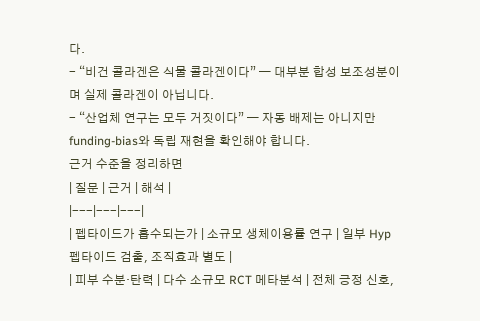다.
- “비건 콜라겐은 식물 콜라겐이다” — 대부분 합성 보조성분이며 실제 콜라겐이 아닙니다.
- “산업체 연구는 모두 거짓이다” — 자동 배제는 아니지만 funding-bias와 독립 재현을 확인해야 합니다.
근거 수준을 정리하면
| 질문 | 근거 | 해석 |
|---|---|---|
| 펩타이드가 흡수되는가 | 소규모 생체이용률 연구 | 일부 Hyp 펩타이드 검출, 조직효과 별도 |
| 피부 수분·탄력 | 다수 소규모 RCT 메타분석 | 전체 긍정 신호,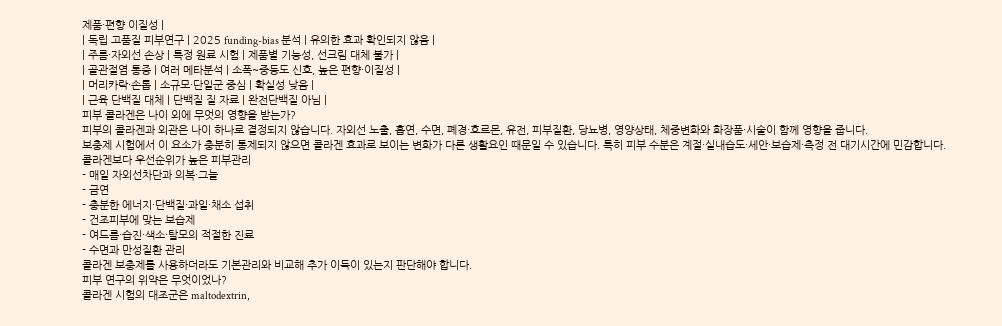제품·편향 이질성 |
| 독립 고품질 피부연구 | 2025 funding-bias 분석 | 유의한 효과 확인되지 않음 |
| 주름·자외선 손상 | 특정 원료 시험 | 제품별 기능성, 선크림 대체 불가 |
| 골관절염 통증 | 여러 메타분석 | 소폭~중등도 신호, 높은 편향·이질성 |
| 머리카락·손톱 | 소규모·단일군 중심 | 확실성 낮음 |
| 근육 단백질 대체 | 단백질 질 자료 | 완전단백질 아님 |
피부 콜라겐은 나이 외에 무엇의 영향을 받는가?
피부의 콜라겐과 외관은 나이 하나로 결정되지 않습니다. 자외선 노출, 흡연, 수면, 폐경·호르몬, 유전, 피부질환, 당뇨병, 영양상태, 체중변화와 화장품·시술이 함께 영향을 줍니다.
보충제 시험에서 이 요소가 충분히 통제되지 않으면 콜라겐 효과로 보이는 변화가 다른 생활요인 때문일 수 있습니다. 특히 피부 수분은 계절·실내습도·세안·보습제·측정 전 대기시간에 민감합니다.
콜라겐보다 우선순위가 높은 피부관리
- 매일 자외선차단과 의복·그늘
- 금연
- 충분한 에너지·단백질·과일·채소 섭취
- 건조피부에 맞는 보습제
- 여드름·습진·색소·탈모의 적절한 진료
- 수면과 만성질환 관리
콜라겐 보충제를 사용하더라도 기본관리와 비교해 추가 이득이 있는지 판단해야 합니다.
피부 연구의 위약은 무엇이었나?
콜라겐 시험의 대조군은 maltodextrin,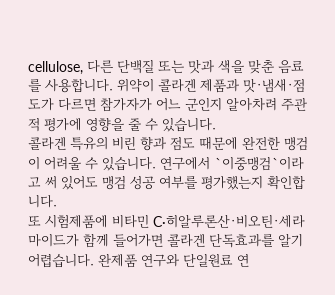cellulose, 다른 단백질 또는 맛과 색을 맞춘 음료를 사용합니다. 위약이 콜라겐 제품과 맛·냄새·점도가 다르면 참가자가 어느 군인지 알아차려 주관적 평가에 영향을 줄 수 있습니다.
콜라겐 특유의 비린 향과 점도 때문에 완전한 맹검이 어려울 수 있습니다. 연구에서 `이중맹검`이라고 써 있어도 맹검 성공 여부를 평가했는지 확인합니다.
또 시험제품에 비타민 C·히알루론산·비오틴·세라마이드가 함께 들어가면 콜라겐 단독효과를 알기 어렵습니다. 완제품 연구와 단일원료 연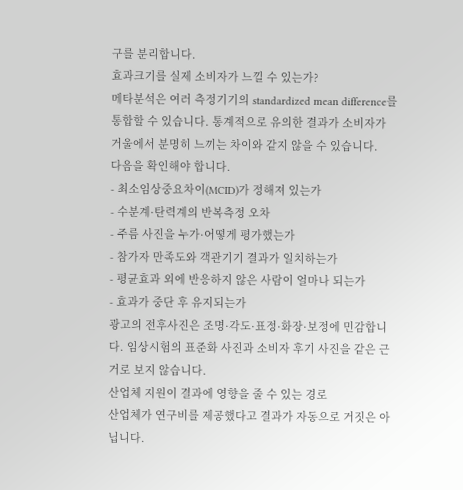구를 분리합니다.
효과크기를 실제 소비자가 느낄 수 있는가?
메타분석은 여러 측정기기의 standardized mean difference를 통합할 수 있습니다. 통계적으로 유의한 결과가 소비자가 거울에서 분명히 느끼는 차이와 같지 않을 수 있습니다.
다음을 확인해야 합니다.
- 최소임상중요차이(MCID)가 정해져 있는가
- 수분계·탄력계의 반복측정 오차
- 주름 사진을 누가·어떻게 평가했는가
- 참가자 만족도와 객관기기 결과가 일치하는가
- 평균효과 외에 반응하지 않은 사람이 얼마나 되는가
- 효과가 중단 후 유지되는가
광고의 전후사진은 조명·각도·표정·화장·보정에 민감합니다. 임상시험의 표준화 사진과 소비자 후기 사진을 같은 근거로 보지 않습니다.
산업체 지원이 결과에 영향을 줄 수 있는 경로
산업체가 연구비를 제공했다고 결과가 자동으로 거짓은 아닙니다.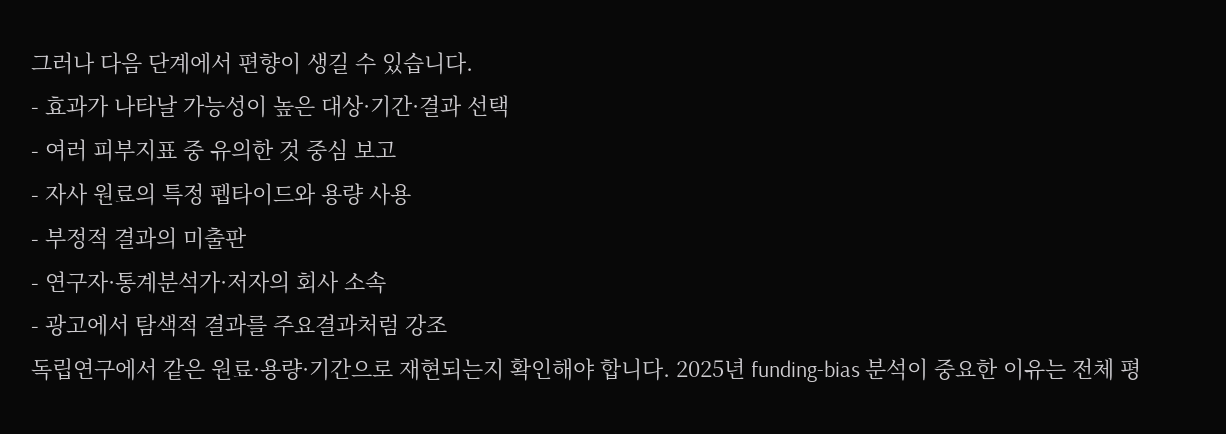그러나 다음 단계에서 편향이 생길 수 있습니다.
- 효과가 나타날 가능성이 높은 대상·기간·결과 선택
- 여러 피부지표 중 유의한 것 중심 보고
- 자사 원료의 특정 펩타이드와 용량 사용
- 부정적 결과의 미출판
- 연구자·통계분석가·저자의 회사 소속
- 광고에서 탐색적 결과를 주요결과처럼 강조
독립연구에서 같은 원료·용량·기간으로 재현되는지 확인해야 합니다. 2025년 funding-bias 분석이 중요한 이유는 전체 평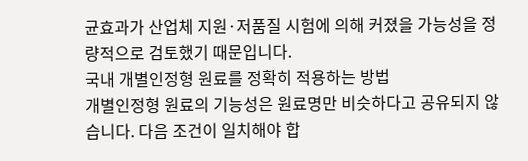균효과가 산업체 지원·저품질 시험에 의해 커졌을 가능성을 정량적으로 검토했기 때문입니다.
국내 개별인정형 원료를 정확히 적용하는 방법
개별인정형 원료의 기능성은 원료명만 비슷하다고 공유되지 않습니다. 다음 조건이 일치해야 합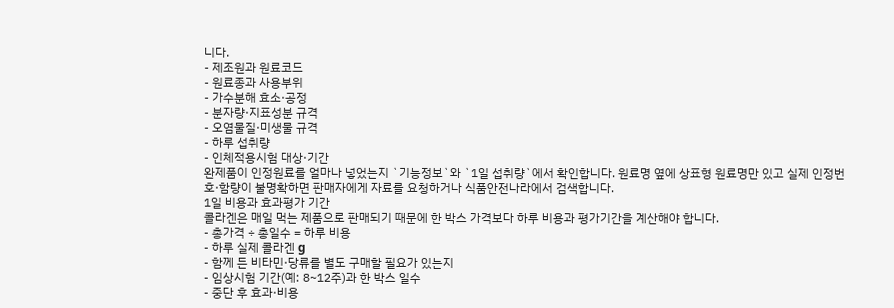니다.
- 제조원과 원료코드
- 원료종과 사용부위
- 가수분해 효소·공정
- 분자량·지표성분 규격
- 오염물질·미생물 규격
- 하루 섭취량
- 인체적용시험 대상·기간
완제품이 인정원료를 얼마나 넣었는지 `기능정보`와 `1일 섭취량`에서 확인합니다. 원료명 옆에 상표형 원료명만 있고 실제 인정번호·함량이 불명확하면 판매자에게 자료를 요청하거나 식품안전나라에서 검색합니다.
1일 비용과 효과평가 기간
콜라겐은 매일 먹는 제품으로 판매되기 때문에 한 박스 가격보다 하루 비용과 평가기간을 계산해야 합니다.
- 총가격 ÷ 총일수 = 하루 비용
- 하루 실제 콜라겐 g
- 함께 든 비타민·당류를 별도 구매할 필요가 있는지
- 임상시험 기간(예: 8~12주)과 한 박스 일수
- 중단 후 효과·비용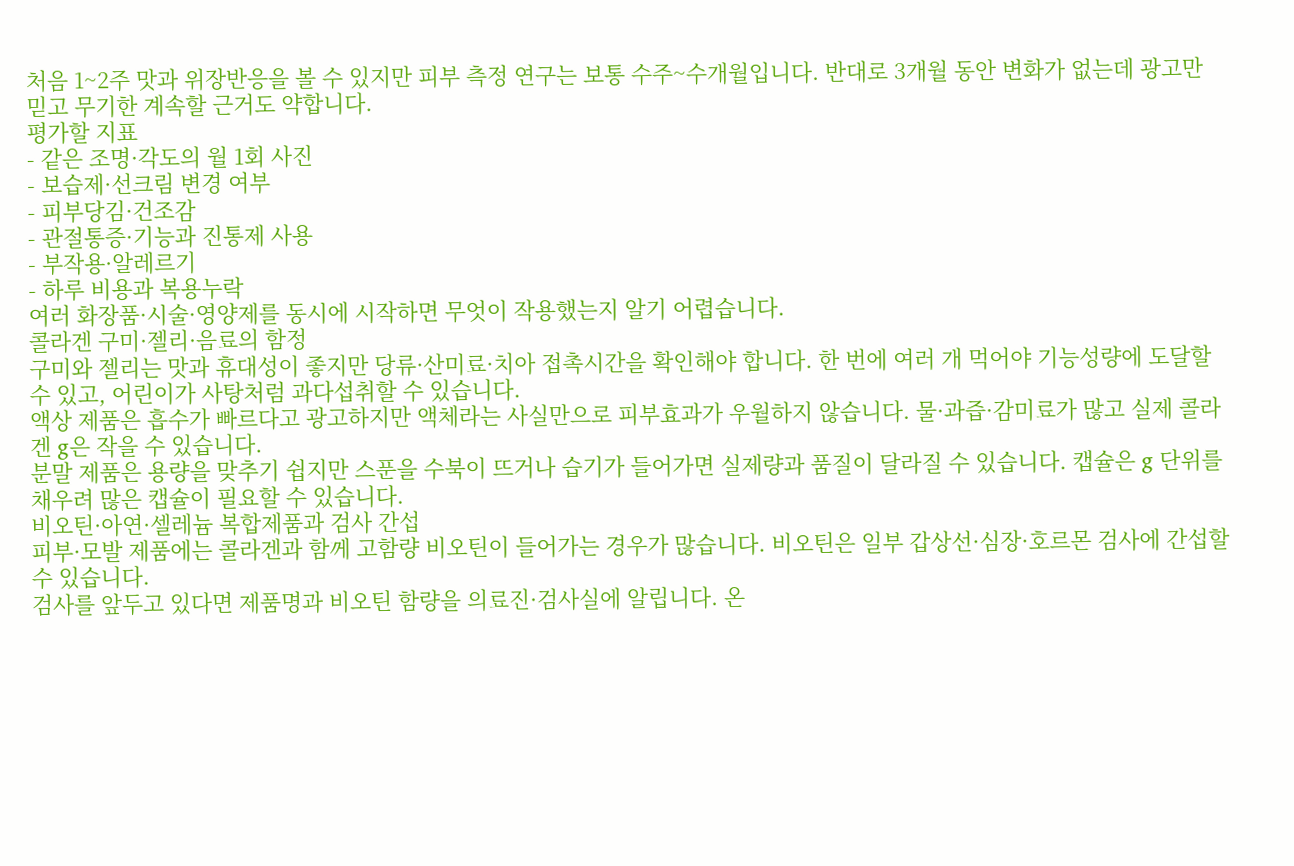처음 1~2주 맛과 위장반응을 볼 수 있지만 피부 측정 연구는 보통 수주~수개월입니다. 반대로 3개월 동안 변화가 없는데 광고만 믿고 무기한 계속할 근거도 약합니다.
평가할 지표
- 같은 조명·각도의 월 1회 사진
- 보습제·선크림 변경 여부
- 피부당김·건조감
- 관절통증·기능과 진통제 사용
- 부작용·알레르기
- 하루 비용과 복용누락
여러 화장품·시술·영양제를 동시에 시작하면 무엇이 작용했는지 알기 어렵습니다.
콜라겐 구미·젤리·음료의 함정
구미와 젤리는 맛과 휴대성이 좋지만 당류·산미료·치아 접촉시간을 확인해야 합니다. 한 번에 여러 개 먹어야 기능성량에 도달할 수 있고, 어린이가 사탕처럼 과다섭취할 수 있습니다.
액상 제품은 흡수가 빠르다고 광고하지만 액체라는 사실만으로 피부효과가 우월하지 않습니다. 물·과즙·감미료가 많고 실제 콜라겐 g은 작을 수 있습니다.
분말 제품은 용량을 맞추기 쉽지만 스푼을 수북이 뜨거나 습기가 들어가면 실제량과 품질이 달라질 수 있습니다. 캡슐은 g 단위를 채우려 많은 캡슐이 필요할 수 있습니다.
비오틴·아연·셀레늄 복합제품과 검사 간섭
피부·모발 제품에는 콜라겐과 함께 고함량 비오틴이 들어가는 경우가 많습니다. 비오틴은 일부 갑상선·심장·호르몬 검사에 간섭할 수 있습니다.
검사를 앞두고 있다면 제품명과 비오틴 함량을 의료진·검사실에 알립니다. 온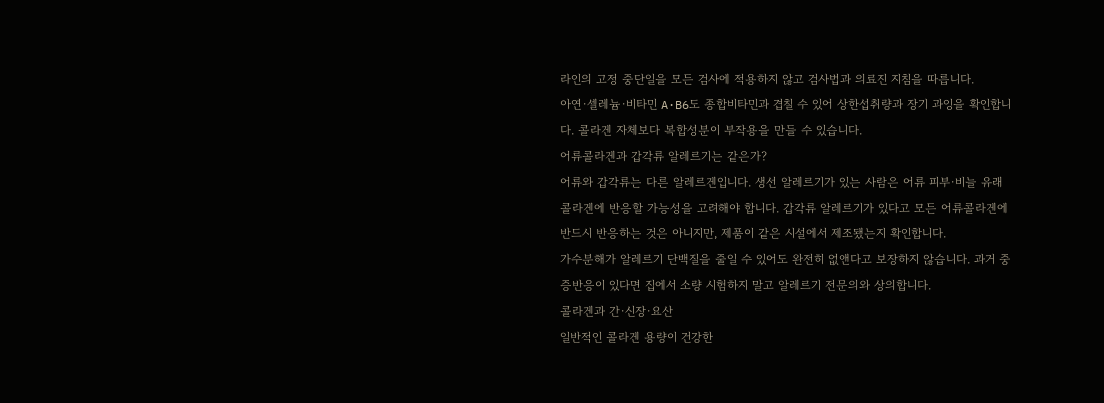라인의 고정 중단일을 모든 검사에 적용하지 않고 검사법과 의료진 지침을 따릅니다.
아연·셀레늄·비타민 A·B6도 종합비타민과 겹칠 수 있어 상한섭취량과 장기 과잉을 확인합니다. 콜라겐 자체보다 복합성분이 부작용을 만들 수 있습니다.
어류콜라겐과 갑각류 알레르기는 같은가?
어류와 갑각류는 다른 알레르겐입니다. 생선 알레르기가 있는 사람은 어류 피부·비늘 유래 콜라겐에 반응할 가능성을 고려해야 합니다. 갑각류 알레르기가 있다고 모든 어류콜라겐에 반드시 반응하는 것은 아니지만, 제품이 같은 시설에서 제조됐는지 확인합니다.
가수분해가 알레르기 단백질을 줄일 수 있어도 완전히 없앤다고 보장하지 않습니다. 과거 중증반응이 있다면 집에서 소량 시험하지 말고 알레르기 전문의와 상의합니다.
콜라겐과 간·신장·요산
일반적인 콜라겐 용량이 건강한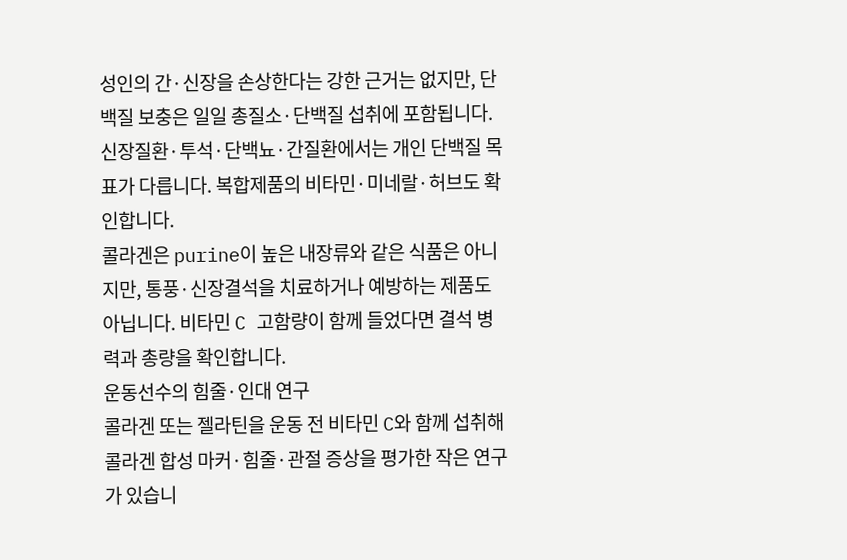성인의 간·신장을 손상한다는 강한 근거는 없지만, 단백질 보충은 일일 총질소·단백질 섭취에 포함됩니다.
신장질환·투석·단백뇨·간질환에서는 개인 단백질 목표가 다릅니다. 복합제품의 비타민·미네랄·허브도 확인합니다.
콜라겐은 purine이 높은 내장류와 같은 식품은 아니지만, 통풍·신장결석을 치료하거나 예방하는 제품도 아닙니다. 비타민 C 고함량이 함께 들었다면 결석 병력과 총량을 확인합니다.
운동선수의 힘줄·인대 연구
콜라겐 또는 젤라틴을 운동 전 비타민 C와 함께 섭취해 콜라겐 합성 마커·힘줄·관절 증상을 평가한 작은 연구가 있습니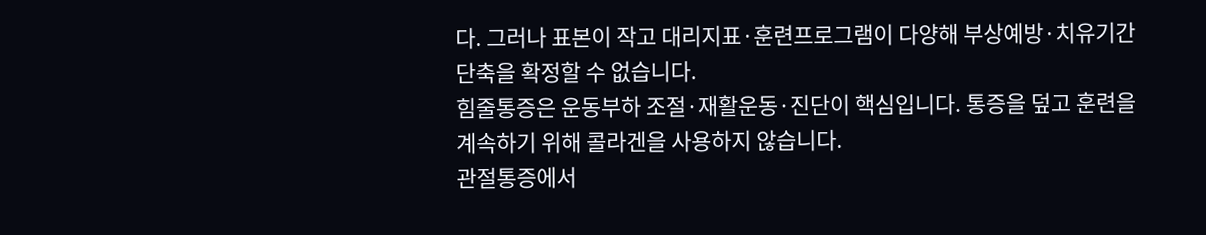다. 그러나 표본이 작고 대리지표·훈련프로그램이 다양해 부상예방·치유기간 단축을 확정할 수 없습니다.
힘줄통증은 운동부하 조절·재활운동·진단이 핵심입니다. 통증을 덮고 훈련을 계속하기 위해 콜라겐을 사용하지 않습니다.
관절통증에서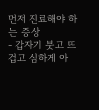먼저 진료해야 하는 증상
- 갑자기 붓고 뜨겁고 심하게 아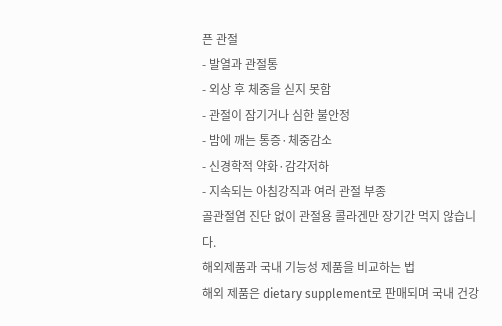픈 관절
- 발열과 관절통
- 외상 후 체중을 싣지 못함
- 관절이 잠기거나 심한 불안정
- 밤에 깨는 통증·체중감소
- 신경학적 약화·감각저하
- 지속되는 아침강직과 여러 관절 부종
골관절염 진단 없이 관절용 콜라겐만 장기간 먹지 않습니다.
해외제품과 국내 기능성 제품을 비교하는 법
해외 제품은 dietary supplement로 판매되며 국내 건강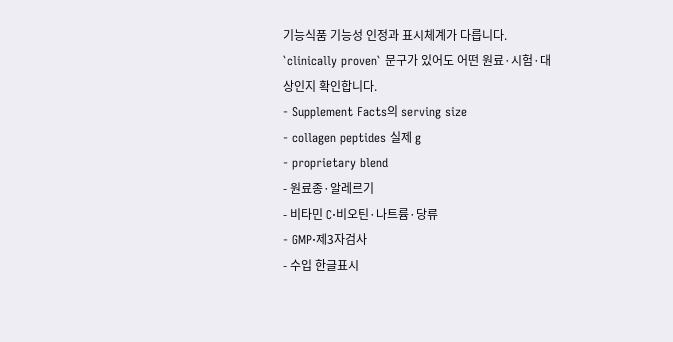기능식품 기능성 인정과 표시체계가 다릅니다. `clinically proven` 문구가 있어도 어떤 원료·시험·대상인지 확인합니다.
- Supplement Facts의 serving size
- collagen peptides 실제 g
- proprietary blend
- 원료종·알레르기
- 비타민 C·비오틴·나트륨·당류
- GMP·제3자검사
- 수입 한글표시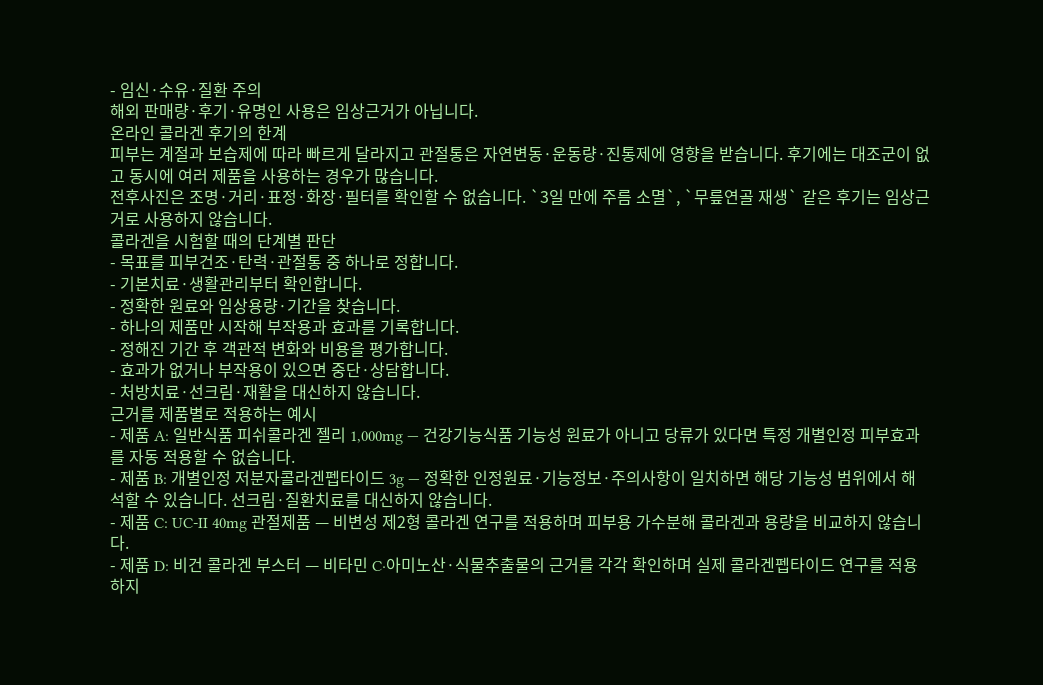- 임신·수유·질환 주의
해외 판매량·후기·유명인 사용은 임상근거가 아닙니다.
온라인 콜라겐 후기의 한계
피부는 계절과 보습제에 따라 빠르게 달라지고 관절통은 자연변동·운동량·진통제에 영향을 받습니다. 후기에는 대조군이 없고 동시에 여러 제품을 사용하는 경우가 많습니다.
전후사진은 조명·거리·표정·화장·필터를 확인할 수 없습니다. `3일 만에 주름 소멸`, `무릎연골 재생` 같은 후기는 임상근거로 사용하지 않습니다.
콜라겐을 시험할 때의 단계별 판단
- 목표를 피부건조·탄력·관절통 중 하나로 정합니다.
- 기본치료·생활관리부터 확인합니다.
- 정확한 원료와 임상용량·기간을 찾습니다.
- 하나의 제품만 시작해 부작용과 효과를 기록합니다.
- 정해진 기간 후 객관적 변화와 비용을 평가합니다.
- 효과가 없거나 부작용이 있으면 중단·상담합니다.
- 처방치료·선크림·재활을 대신하지 않습니다.
근거를 제품별로 적용하는 예시
- 제품 A: 일반식품 피쉬콜라겐 젤리 1,000mg — 건강기능식품 기능성 원료가 아니고 당류가 있다면 특정 개별인정 피부효과를 자동 적용할 수 없습니다.
- 제품 B: 개별인정 저분자콜라겐펩타이드 3g — 정확한 인정원료·기능정보·주의사항이 일치하면 해당 기능성 범위에서 해석할 수 있습니다. 선크림·질환치료를 대신하지 않습니다.
- 제품 C: UC-II 40mg 관절제품 — 비변성 제2형 콜라겐 연구를 적용하며 피부용 가수분해 콜라겐과 용량을 비교하지 않습니다.
- 제품 D: 비건 콜라겐 부스터 — 비타민 C·아미노산·식물추출물의 근거를 각각 확인하며 실제 콜라겐펩타이드 연구를 적용하지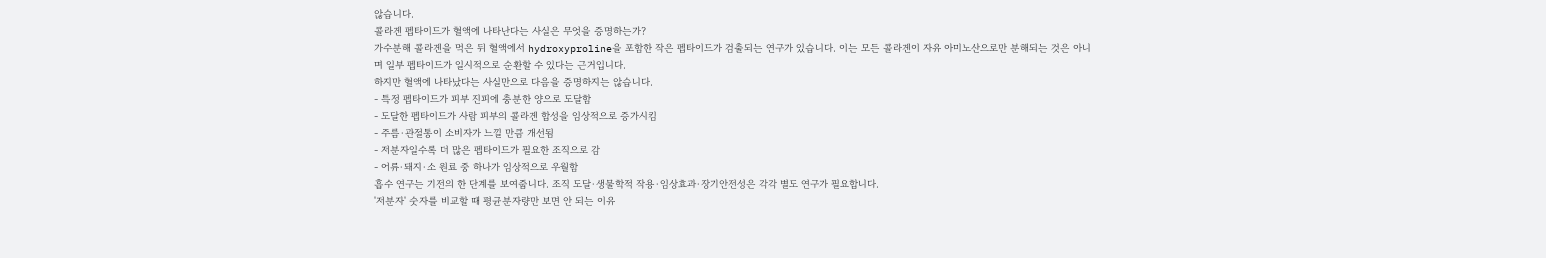않습니다.
콜라겐 펩타이드가 혈액에 나타난다는 사실은 무엇을 증명하는가?
가수분해 콜라겐을 먹은 뒤 혈액에서 hydroxyproline을 포함한 작은 펩타이드가 검출되는 연구가 있습니다. 이는 모든 콜라겐이 자유 아미노산으로만 분해되는 것은 아니며 일부 펩타이드가 일시적으로 순환할 수 있다는 근거입니다.
하지만 혈액에 나타났다는 사실만으로 다음을 증명하지는 않습니다.
- 특정 펩타이드가 피부 진피에 충분한 양으로 도달함
- 도달한 펩타이드가 사람 피부의 콜라겐 합성을 임상적으로 증가시킴
- 주름·관절통이 소비자가 느낄 만큼 개선됨
- 저분자일수록 더 많은 펩타이드가 필요한 조직으로 감
- 어류·돼지·소 원료 중 하나가 임상적으로 우월함
흡수 연구는 기전의 한 단계를 보여줍니다. 조직 도달·생물학적 작용·임상효과·장기안전성은 각각 별도 연구가 필요합니다.
'저분자' 숫자를 비교할 때 평균분자량만 보면 안 되는 이유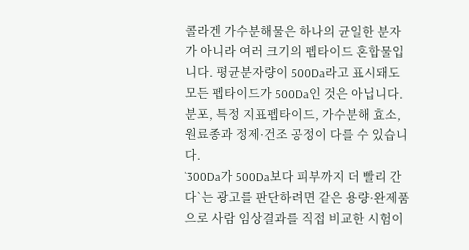콜라겐 가수분해물은 하나의 균일한 분자가 아니라 여러 크기의 펩타이드 혼합물입니다. 평균분자량이 500Da라고 표시돼도 모든 펩타이드가 500Da인 것은 아닙니다. 분포, 특정 지표펩타이드, 가수분해 효소, 원료종과 정제·건조 공정이 다를 수 있습니다.
`300Da가 500Da보다 피부까지 더 빨리 간다`는 광고를 판단하려면 같은 용량·완제품으로 사람 임상결과를 직접 비교한 시험이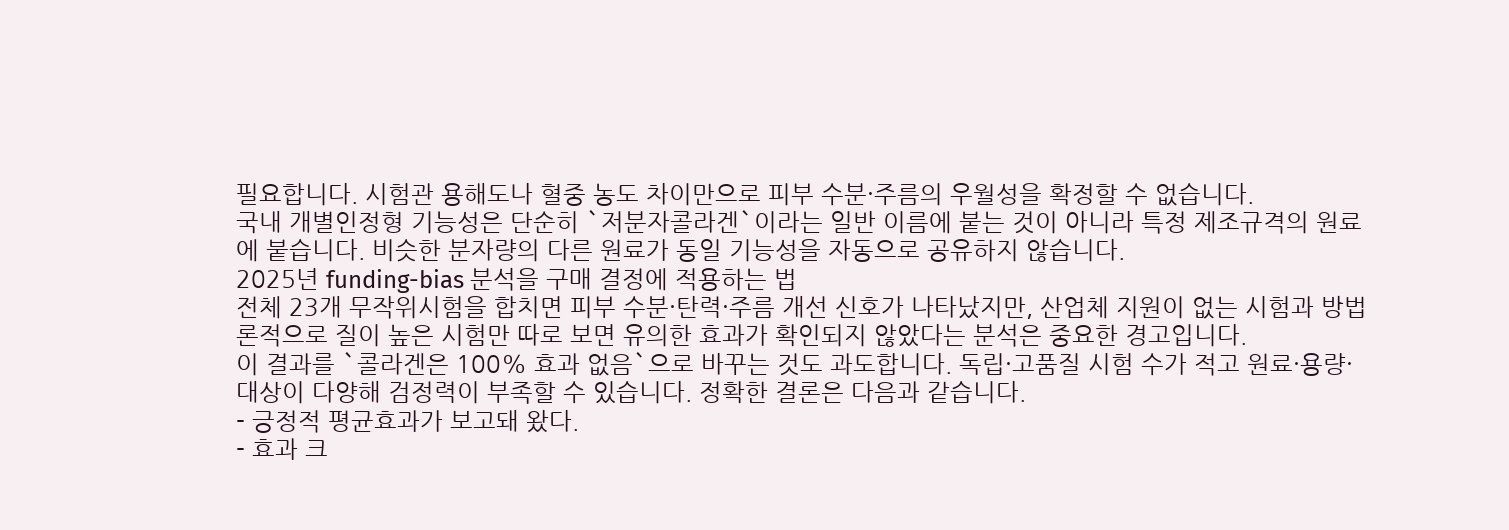필요합니다. 시험관 용해도나 혈중 농도 차이만으로 피부 수분·주름의 우월성을 확정할 수 없습니다.
국내 개별인정형 기능성은 단순히 `저분자콜라겐`이라는 일반 이름에 붙는 것이 아니라 특정 제조규격의 원료에 붙습니다. 비슷한 분자량의 다른 원료가 동일 기능성을 자동으로 공유하지 않습니다.
2025년 funding-bias 분석을 구매 결정에 적용하는 법
전체 23개 무작위시험을 합치면 피부 수분·탄력·주름 개선 신호가 나타났지만, 산업체 지원이 없는 시험과 방법론적으로 질이 높은 시험만 따로 보면 유의한 효과가 확인되지 않았다는 분석은 중요한 경고입니다.
이 결과를 `콜라겐은 100% 효과 없음`으로 바꾸는 것도 과도합니다. 독립·고품질 시험 수가 적고 원료·용량·대상이 다양해 검정력이 부족할 수 있습니다. 정확한 결론은 다음과 같습니다.
- 긍정적 평균효과가 보고돼 왔다.
- 효과 크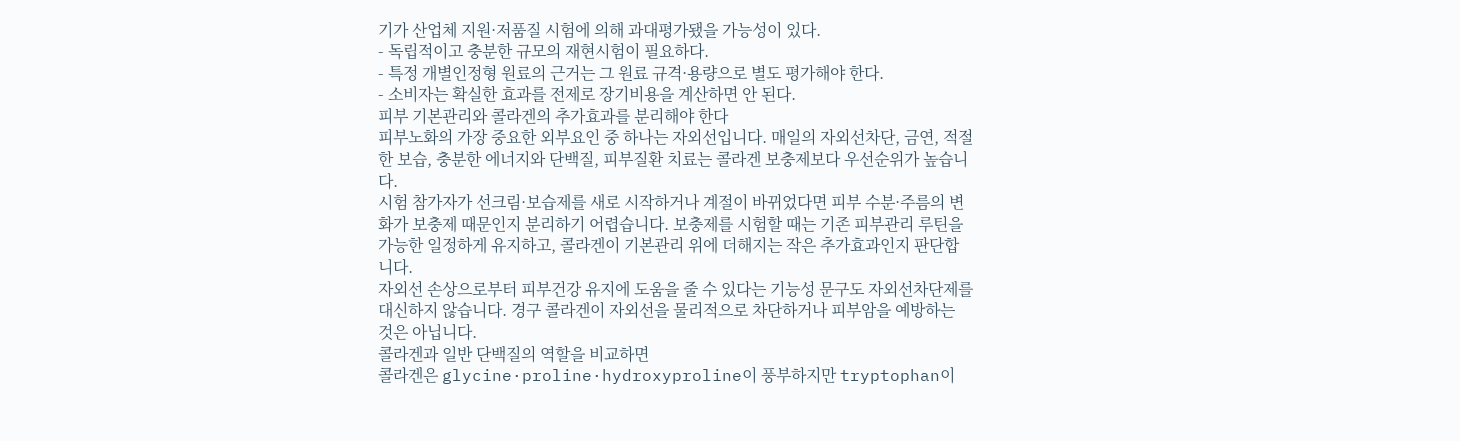기가 산업체 지원·저품질 시험에 의해 과대평가됐을 가능성이 있다.
- 독립적이고 충분한 규모의 재현시험이 필요하다.
- 특정 개별인정형 원료의 근거는 그 원료 규격·용량으로 별도 평가해야 한다.
- 소비자는 확실한 효과를 전제로 장기비용을 계산하면 안 된다.
피부 기본관리와 콜라겐의 추가효과를 분리해야 한다
피부노화의 가장 중요한 외부요인 중 하나는 자외선입니다. 매일의 자외선차단, 금연, 적절한 보습, 충분한 에너지와 단백질, 피부질환 치료는 콜라겐 보충제보다 우선순위가 높습니다.
시험 참가자가 선크림·보습제를 새로 시작하거나 계절이 바뀌었다면 피부 수분·주름의 변화가 보충제 때문인지 분리하기 어렵습니다. 보충제를 시험할 때는 기존 피부관리 루틴을 가능한 일정하게 유지하고, 콜라겐이 기본관리 위에 더해지는 작은 추가효과인지 판단합니다.
자외선 손상으로부터 피부건강 유지에 도움을 줄 수 있다는 기능성 문구도 자외선차단제를 대신하지 않습니다. 경구 콜라겐이 자외선을 물리적으로 차단하거나 피부암을 예방하는 것은 아닙니다.
콜라겐과 일반 단백질의 역할을 비교하면
콜라겐은 glycine·proline·hydroxyproline이 풍부하지만 tryptophan이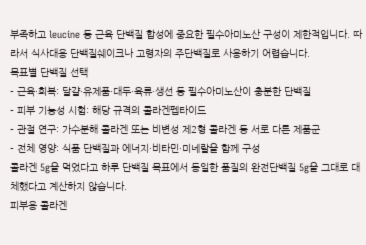부족하고 leucine 등 근육 단백질 합성에 중요한 필수아미노산 구성이 제한적입니다. 따라서 식사대용 단백질쉐이크나 고령자의 주단백질로 사용하기 어렵습니다.
목표별 단백질 선택
- 근육·회복: 달걀·유제품·대두·육류·생선 등 필수아미노산이 충분한 단백질
- 피부 기능성 시험: 해당 규격의 콜라겐펩타이드
- 관절 연구: 가수분해 콜라겐 또는 비변성 제2형 콜라겐 등 서로 다른 제품군
- 전체 영양: 식품 단백질과 에너지·비타민·미네랄을 함께 구성
콜라겐 5g을 먹었다고 하루 단백질 목표에서 동일한 품질의 완전단백질 5g을 그대로 대체했다고 계산하지 않습니다.
피부용 콜라겐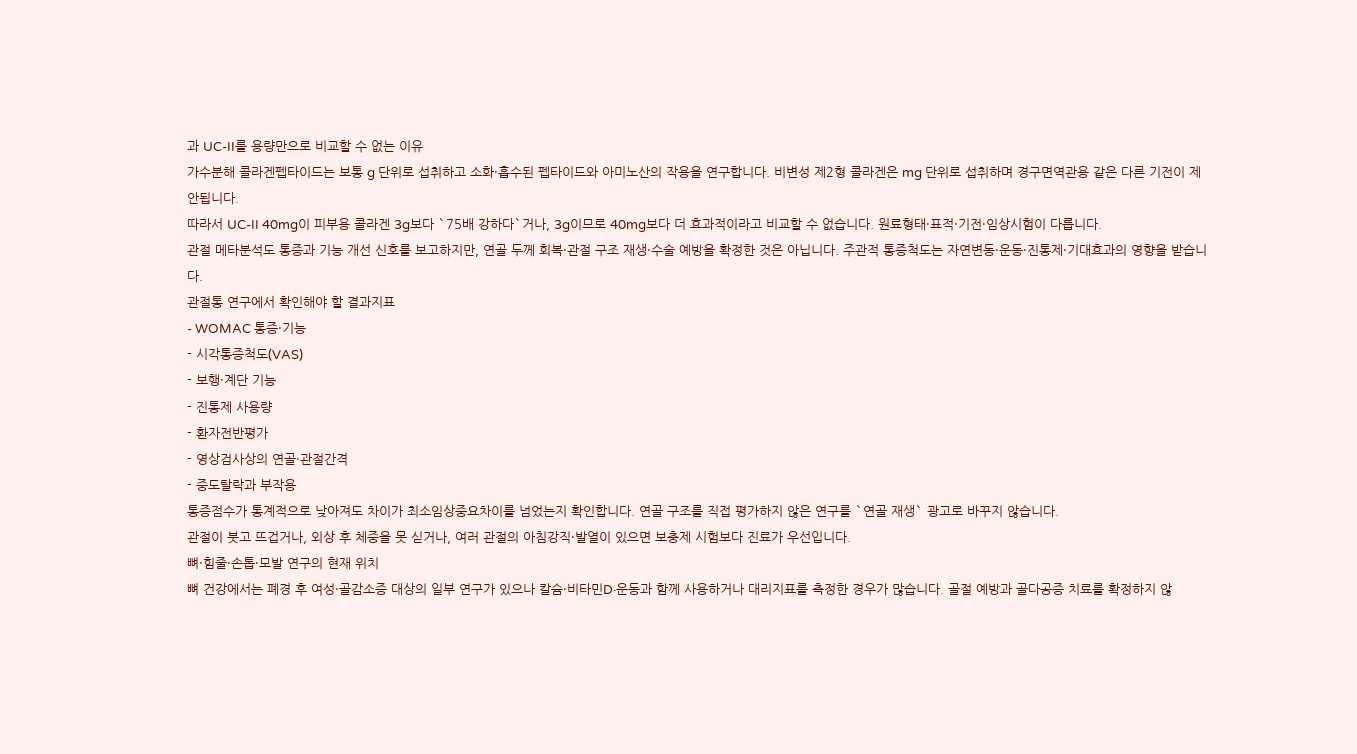과 UC-II를 용량만으로 비교할 수 없는 이유
가수분해 콜라겐펩타이드는 보통 g 단위로 섭취하고 소화·흡수된 펩타이드와 아미노산의 작용을 연구합니다. 비변성 제2형 콜라겐은 mg 단위로 섭취하며 경구면역관용 같은 다른 기전이 제안됩니다.
따라서 UC-II 40mg이 피부용 콜라겐 3g보다 `75배 강하다`거나, 3g이므로 40mg보다 더 효과적이라고 비교할 수 없습니다. 원료형태·표적·기전·임상시험이 다릅니다.
관절 메타분석도 통증과 기능 개선 신호를 보고하지만, 연골 두께 회복·관절 구조 재생·수술 예방을 확정한 것은 아닙니다. 주관적 통증척도는 자연변동·운동·진통제·기대효과의 영향을 받습니다.
관절통 연구에서 확인해야 할 결과지표
- WOMAC 통증·기능
- 시각통증척도(VAS)
- 보행·계단 기능
- 진통제 사용량
- 환자전반평가
- 영상검사상의 연골·관절간격
- 중도탈락과 부작용
통증점수가 통계적으로 낮아져도 차이가 최소임상중요차이를 넘었는지 확인합니다. 연골 구조를 직접 평가하지 않은 연구를 `연골 재생` 광고로 바꾸지 않습니다.
관절이 붓고 뜨겁거나, 외상 후 체중을 못 싣거나, 여러 관절의 아침강직·발열이 있으면 보충제 시험보다 진료가 우선입니다.
뼈·힘줄·손톱·모발 연구의 현재 위치
뼈 건강에서는 폐경 후 여성·골감소증 대상의 일부 연구가 있으나 칼슘·비타민D·운동과 함께 사용하거나 대리지표를 측정한 경우가 많습니다. 골절 예방과 골다공증 치료를 확정하지 않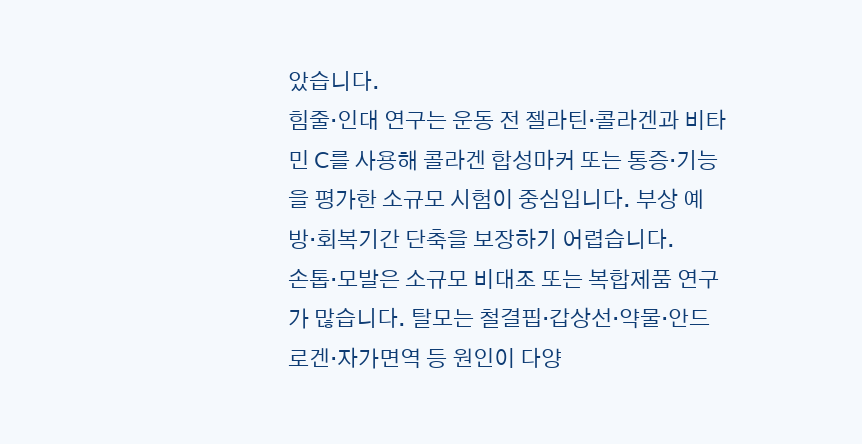았습니다.
힘줄·인대 연구는 운동 전 젤라틴·콜라겐과 비타민 C를 사용해 콜라겐 합성마커 또는 통증·기능을 평가한 소규모 시험이 중심입니다. 부상 예방·회복기간 단축을 보장하기 어렵습니다.
손톱·모발은 소규모 비대조 또는 복합제품 연구가 많습니다. 탈모는 철결핍·갑상선·약물·안드로겐·자가면역 등 원인이 다양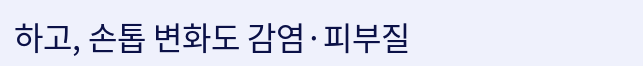하고, 손톱 변화도 감염·피부질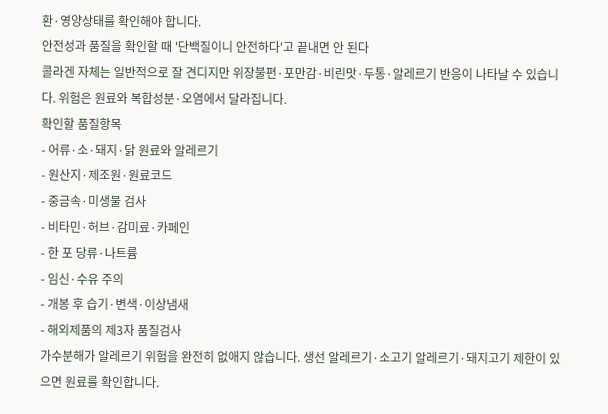환·영양상태를 확인해야 합니다.
안전성과 품질을 확인할 때 '단백질이니 안전하다'고 끝내면 안 된다
콜라겐 자체는 일반적으로 잘 견디지만 위장불편·포만감·비린맛·두통·알레르기 반응이 나타날 수 있습니다. 위험은 원료와 복합성분·오염에서 달라집니다.
확인할 품질항목
- 어류·소·돼지·닭 원료와 알레르기
- 원산지·제조원·원료코드
- 중금속·미생물 검사
- 비타민·허브·감미료·카페인
- 한 포 당류·나트륨
- 임신·수유 주의
- 개봉 후 습기·변색·이상냄새
- 해외제품의 제3자 품질검사
가수분해가 알레르기 위험을 완전히 없애지 않습니다. 생선 알레르기·소고기 알레르기·돼지고기 제한이 있으면 원료를 확인합니다.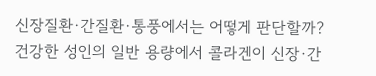신장질환·간질환·통풍에서는 어떻게 판단할까?
건강한 성인의 일반 용량에서 콜라겐이 신장·간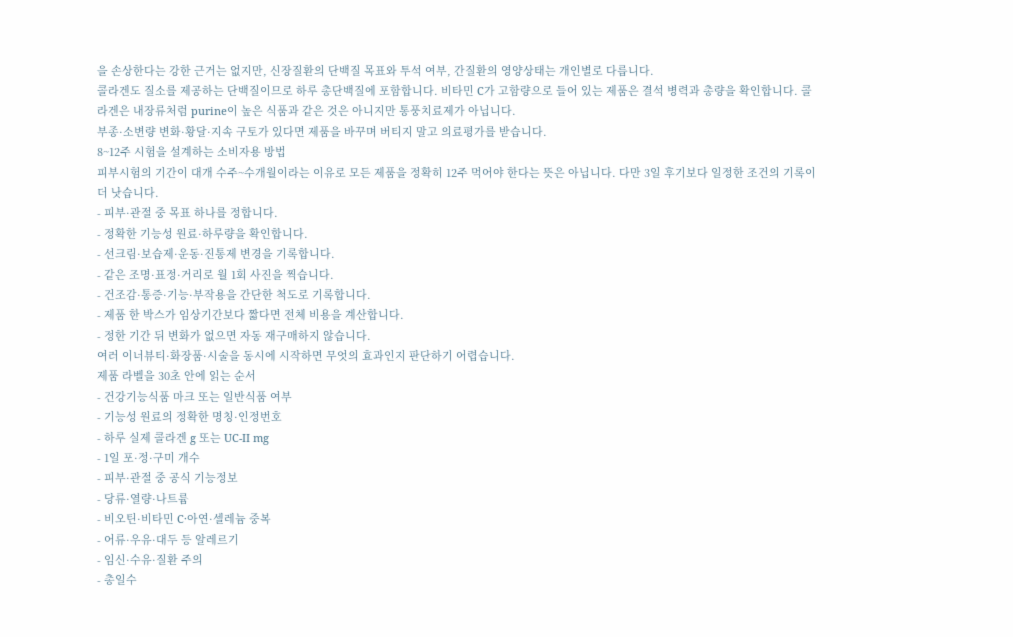을 손상한다는 강한 근거는 없지만, 신장질환의 단백질 목표와 투석 여부, 간질환의 영양상태는 개인별로 다릅니다.
콜라겐도 질소를 제공하는 단백질이므로 하루 총단백질에 포함합니다. 비타민 C가 고함량으로 들어 있는 제품은 결석 병력과 총량을 확인합니다. 콜라겐은 내장류처럼 purine이 높은 식품과 같은 것은 아니지만 통풍치료제가 아닙니다.
부종·소변량 변화·황달·지속 구토가 있다면 제품을 바꾸며 버티지 말고 의료평가를 받습니다.
8~12주 시험을 설계하는 소비자용 방법
피부시험의 기간이 대개 수주~수개월이라는 이유로 모든 제품을 정확히 12주 먹어야 한다는 뜻은 아닙니다. 다만 3일 후기보다 일정한 조건의 기록이 더 낫습니다.
- 피부·관절 중 목표 하나를 정합니다.
- 정확한 기능성 원료·하루량을 확인합니다.
- 선크림·보습제·운동·진통제 변경을 기록합니다.
- 같은 조명·표정·거리로 월 1회 사진을 찍습니다.
- 건조감·통증·기능·부작용을 간단한 척도로 기록합니다.
- 제품 한 박스가 임상기간보다 짧다면 전체 비용을 계산합니다.
- 정한 기간 뒤 변화가 없으면 자동 재구매하지 않습니다.
여러 이너뷰티·화장품·시술을 동시에 시작하면 무엇의 효과인지 판단하기 어렵습니다.
제품 라벨을 30초 안에 읽는 순서
- 건강기능식품 마크 또는 일반식품 여부
- 기능성 원료의 정확한 명칭·인정번호
- 하루 실제 콜라겐 g 또는 UC-II mg
- 1일 포·정·구미 개수
- 피부·관절 중 공식 기능정보
- 당류·열량·나트륨
- 비오틴·비타민 C·아연·셀레늄 중복
- 어류·우유·대두 등 알레르기
- 임신·수유·질환 주의
- 총일수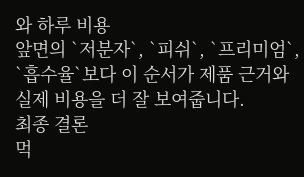와 하루 비용
앞면의 `저분자`, `피쉬`, `프리미엄`, `흡수율`보다 이 순서가 제품 근거와 실제 비용을 더 잘 보여줍니다.
최종 결론
먹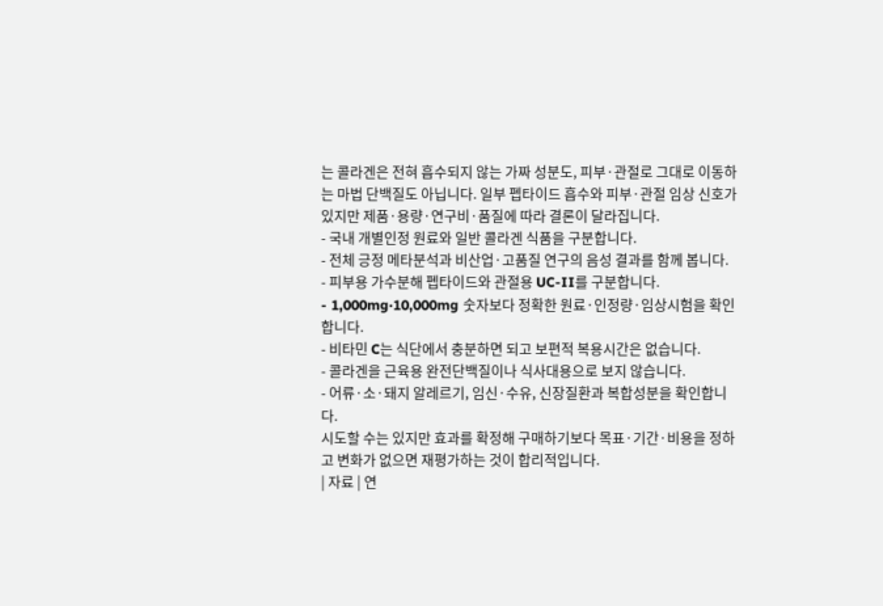는 콜라겐은 전혀 흡수되지 않는 가짜 성분도, 피부·관절로 그대로 이동하는 마법 단백질도 아닙니다. 일부 펩타이드 흡수와 피부·관절 임상 신호가 있지만 제품·용량·연구비·품질에 따라 결론이 달라집니다.
- 국내 개별인정 원료와 일반 콜라겐 식품을 구분합니다.
- 전체 긍정 메타분석과 비산업·고품질 연구의 음성 결과를 함께 봅니다.
- 피부용 가수분해 펩타이드와 관절용 UC-II를 구분합니다.
- 1,000mg·10,000mg 숫자보다 정확한 원료·인정량·임상시험을 확인합니다.
- 비타민 C는 식단에서 충분하면 되고 보편적 복용시간은 없습니다.
- 콜라겐을 근육용 완전단백질이나 식사대용으로 보지 않습니다.
- 어류·소·돼지 알레르기, 임신·수유, 신장질환과 복합성분을 확인합니다.
시도할 수는 있지만 효과를 확정해 구매하기보다 목표·기간·비용을 정하고 변화가 없으면 재평가하는 것이 합리적입니다.
| 자료 | 연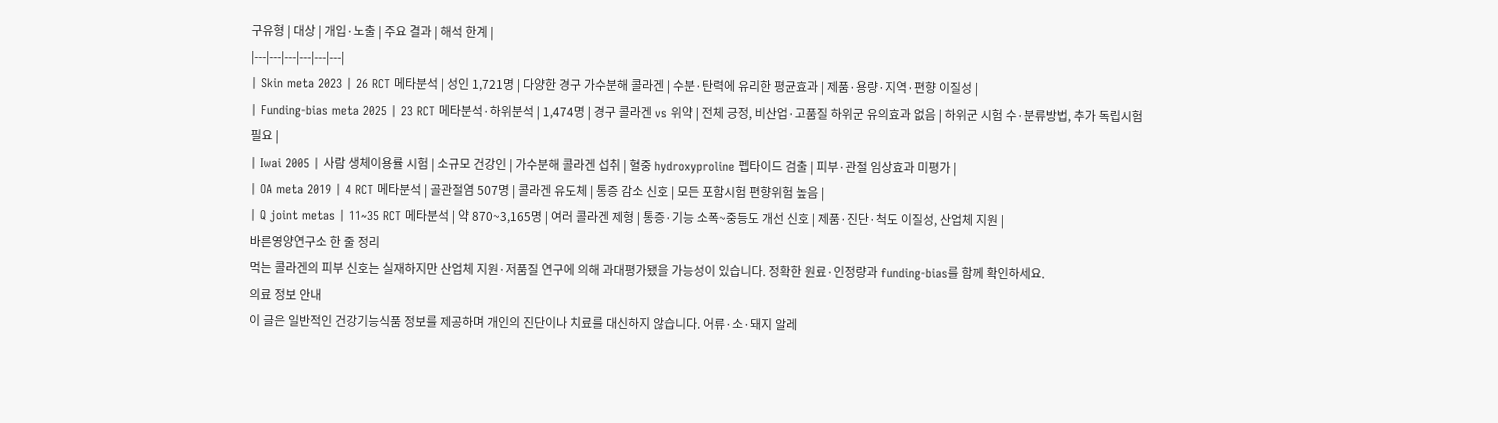구유형 | 대상 | 개입·노출 | 주요 결과 | 해석 한계 |
|---|---|---|---|---|---|
| Skin meta 2023 | 26 RCT 메타분석 | 성인 1,721명 | 다양한 경구 가수분해 콜라겐 | 수분·탄력에 유리한 평균효과 | 제품·용량·지역·편향 이질성 |
| Funding-bias meta 2025 | 23 RCT 메타분석·하위분석 | 1,474명 | 경구 콜라겐 vs 위약 | 전체 긍정, 비산업·고품질 하위군 유의효과 없음 | 하위군 시험 수·분류방법, 추가 독립시험 필요 |
| Iwai 2005 | 사람 생체이용률 시험 | 소규모 건강인 | 가수분해 콜라겐 섭취 | 혈중 hydroxyproline 펩타이드 검출 | 피부·관절 임상효과 미평가 |
| OA meta 2019 | 4 RCT 메타분석 | 골관절염 507명 | 콜라겐 유도체 | 통증 감소 신호 | 모든 포함시험 편향위험 높음 |
| Q joint metas | 11~35 RCT 메타분석 | 약 870~3,165명 | 여러 콜라겐 제형 | 통증·기능 소폭~중등도 개선 신호 | 제품·진단·척도 이질성, 산업체 지원 |
바른영양연구소 한 줄 정리
먹는 콜라겐의 피부 신호는 실재하지만 산업체 지원·저품질 연구에 의해 과대평가됐을 가능성이 있습니다. 정확한 원료·인정량과 funding-bias를 함께 확인하세요.
의료 정보 안내
이 글은 일반적인 건강기능식품 정보를 제공하며 개인의 진단이나 치료를 대신하지 않습니다. 어류·소·돼지 알레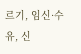르기, 임신·수유, 신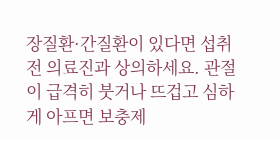장질환·간질환이 있다면 섭취 전 의료진과 상의하세요. 관절이 급격히 붓거나 뜨겁고 심하게 아프면 보충제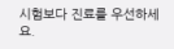시험보다 진료를 우선하세요.